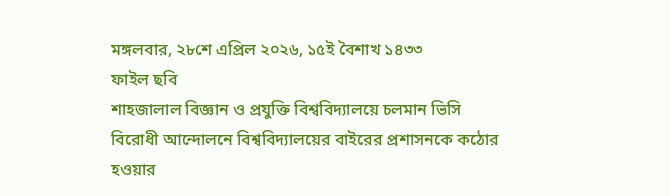মঙ্গলবার, ২৮শে এপ্রিল ২০২৬, ১৫ই বৈশাখ ১৪৩৩
ফাইল ছবি
শাহজালাল বিজ্ঞান ও প্রযুক্তি বিশ্ববিদ্যালয়ে চলমান ভিসি বিরোধী আন্দোলনে বিশ্ববিদ্যালয়ের বাইরের প্রশাসনকে কঠোর হওয়ার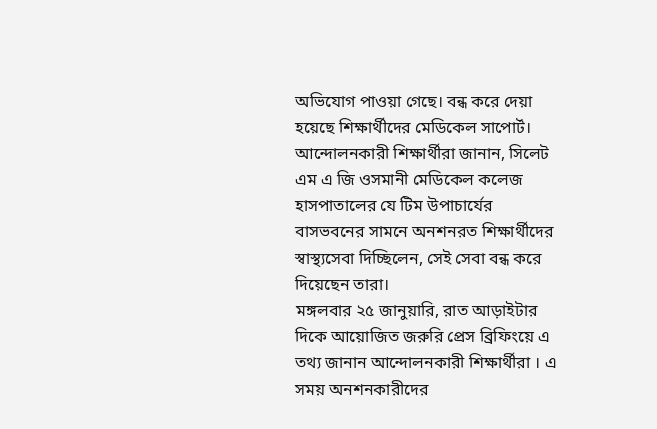অভিযোগ পাওয়া গেছে। বন্ধ করে দেয়া হয়েছে শিক্ষার্থীদের মেডিকেল সাপোর্ট। আন্দোলনকারী শিক্ষার্থীরা জানান, সিলেট এম এ জি ওসমানী মেডিকেল কলেজ হাসপাতালের যে টিম উপাচার্যের বাসভবনের সামনে অনশনরত শিক্ষার্থীদের স্বাস্থ্যসেবা দিচ্ছিলেন, সেই সেবা বন্ধ করে দিয়েছেন তারা।
মঙ্গলবার ২৫ জানুয়ারি, রাত আড়াইটার দিকে আয়োজিত জরুরি প্রেস ব্রিফিংয়ে এ তথ্য জানান আন্দোলনকারী শিক্ষার্থীরা । এ সময় অনশনকারীদের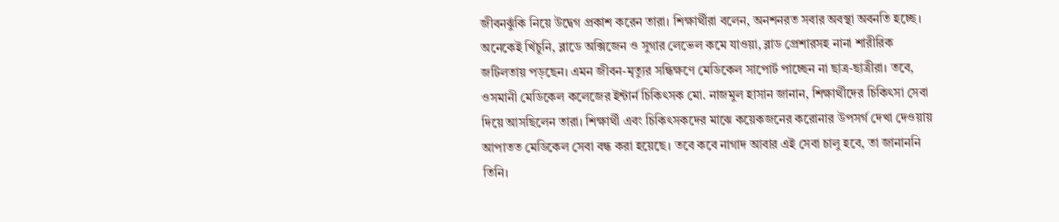জীবনঝুঁকি নিয়ে উদ্বেগ প্রকাশ করেন তারা। শিক্ষার্থীরা বলেন, অনশনরত সবার অবস্থা অবনতি হচ্ছে। অনেকেই খিঁচুনি, ব্লাডে অক্সিজেন ও সুগার লেভেল কমে যাওয়া, ব্লাড প্রেশারসহ নানা শারীরিক জটিলতায় পড়ছেন। এমন জীবন-মৃত্যুর সন্ধিক্ষণে মেডিকেল সাপোর্ট পাচ্ছেন না ছাত্র-ছাত্রীরা। তবে, ওসমানী মেডিকেল কলেজের ইন্টার্ন চিকিৎসক মো. নাজমুল হাসান জানান, শিক্ষার্থীদের চিকিৎসা সেবা দিয়ে আসছিলেন তারা। শিক্ষার্থী এবং চিকিৎসকদের মাঝে কয়েকজনের করোনার উপসর্গ দেখা দেওয়ায় আপাতত মেডিকেল সেবা বন্ধ করা হয়েছে। তবে কবে নাগাদ আবার এই সেবা চালু হবে, তা জানাননি তিনি।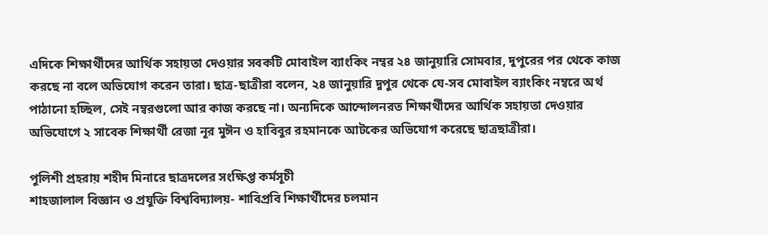এদিকে শিক্ষার্থীদের আর্থিক সহায়তা দেওয়ার সবকটি মোবাইল ব্যাংকিং নম্বর ২৪ জানুয়ারি সোমবার, দুপুরের পর থেকে কাজ করছে না বলে অভিযোগ করেন তারা। ছাত্র-ছাত্রীরা বলেন, ২৪ জানুয়ারি দুপুর থেকে যে-সব মোবাইল ব্যাংকিং নম্বরে অর্থ পাঠানো হচ্ছিল, সেই নম্বরগুলো আর কাজ করছে না। অন্যদিকে আন্দোলনরত শিক্ষার্থীদের আর্থিক সহায়তা দেওয়ার অভিযোগে ২ সাবেক শিক্ষার্থী রেজা নূর মুঈন ও হাবিবুর রহমানকে আটকের অভিযোগ করেছে ছাত্রছাত্রীরা।

পুলিশী প্রহরায় শহীদ মিনারে ছাত্রদলের সংক্ষিপ্ত কর্মসূচী
শাহজালাল বিজ্ঞান ও প্রযুক্তি বিশ্ববিদ্যালয়- শাবিপ্রবি শিক্ষার্থীদের চলমান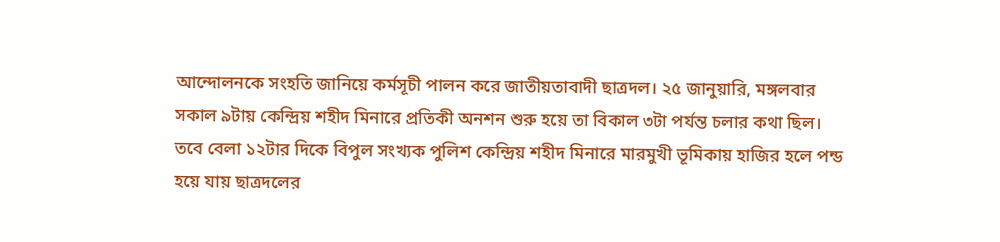আন্দোলনকে সংহতি জানিয়ে কর্মসূচী পালন করে জাতীয়তাবাদী ছাত্রদল। ২৫ জানুয়ারি, মঙ্গলবার সকাল ৯টায় কেন্দ্রিয় শহীদ মিনারে প্রতিকী অনশন শুরু হয়ে তা বিকাল ৩টা পর্যন্ত চলার কথা ছিল। তবে বেলা ১২টার দিকে বিপুল সংখ্যক পুলিশ কেন্দ্রিয় শহীদ মিনারে মারমুখী ভূমিকায় হাজির হলে পন্ড হয়ে যায় ছাত্রদলের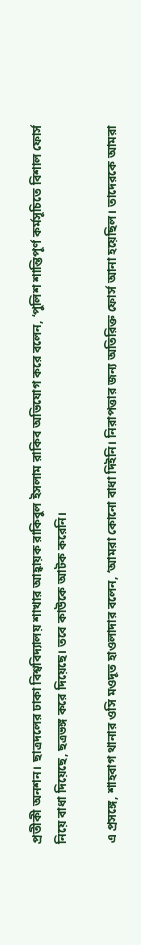প্রতীকী অনশন। ছাত্রদলের ঢাকা বিশ্ববিদ্যালয় শাখার আহ্বায়ক রাকিবুল ইসলাম রাকিব অভিযোগ করে বলেন, ‘পুলিশ শান্তিপূর্ণ কর্মসূচিতে বিশাল ফোর্স নিয়ে বাধা দিয়েছে, ছত্রভঙ্গ করে দিয়েছে। তবে কাউকে আটক করেনি।

এ প্রসঙ্গে, শাহবাগ থানার ওসি মওদূত হাওলাদার বলেন, ‘আমরা কোনো বাধা দিইনি। নিরাপত্তার জন্য অতিরিক্ত ফোর্স আনা হয়েছিল। তাদেরকে আমরা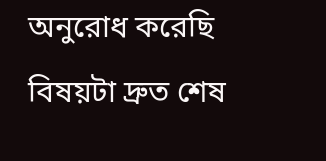অনুরোধ করেছি বিষয়টা দ্রুত শেষ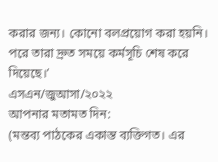করার জন্য। কোনো বলপ্রয়োগ করা হয়নি। পরে তারা দ্রুত সময়ে কর্মসূচি শেষ করে দিয়েছে।’
এসএন/জুআসা/২০২২
আপনার মতামত দিন:
(মন্তব্য পাঠকের একান্ত ব্যক্তিগত। এর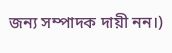জন্য সম্পাদক দায়ী নন।)